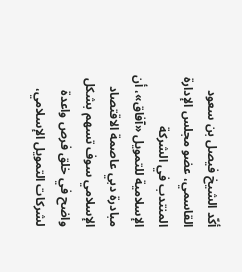أكّد الشيخ فيصل بن سعود القاسمي، عضو مجلس الإدارة المنتدب في الشركة الإسلامية للتمويل «آفاق»، أن مبادرة دبي عاصمة الاقتصاد الإسلامي سوف تسهم بشكل واضح في خلق فرص واعدة لشركات التمويل الإسلامي،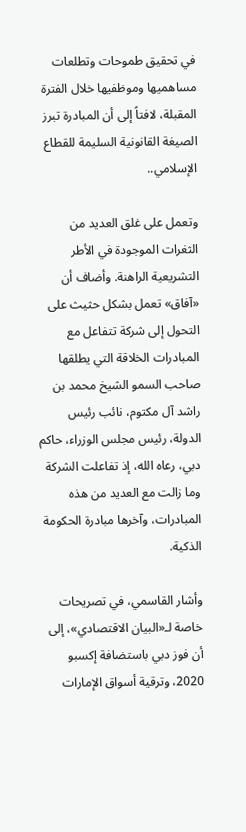في تحقيق طموحات وتطلعات مساهميها وموظفيها خلال الفترة المقبلة، لافتاً إلى أن المبادرة تبرز الصيغة القانونية السليمة للقطاع الإسلامي..

وتعمل على غلق العديد من الثغرات الموجودة في الأطر التشريعية الراهنة. وأضاف أن «آفاق» تعمل بشكل حثيث على التحول إلى شركة تتفاعل مع المبادرات الخلاقة التي يطلقها صاحب السمو الشيخ محمد بن راشد آل مكتوم، نائب رئيس الدولة، رئيس مجلس الوزراء، حاكم دبي، رعاه الله، إذ تفاعلت الشركة وما زالت مع العديد من هذه المبادرات، وآخرها مبادرة الحكومة الذكية.

وأشار القاسمي، في تصريحات خاصة لـ«البيان الاقتصادي»، إلى أن فوز دبي باستضافة إكسبو 2020، وترقية أسواق الإمارات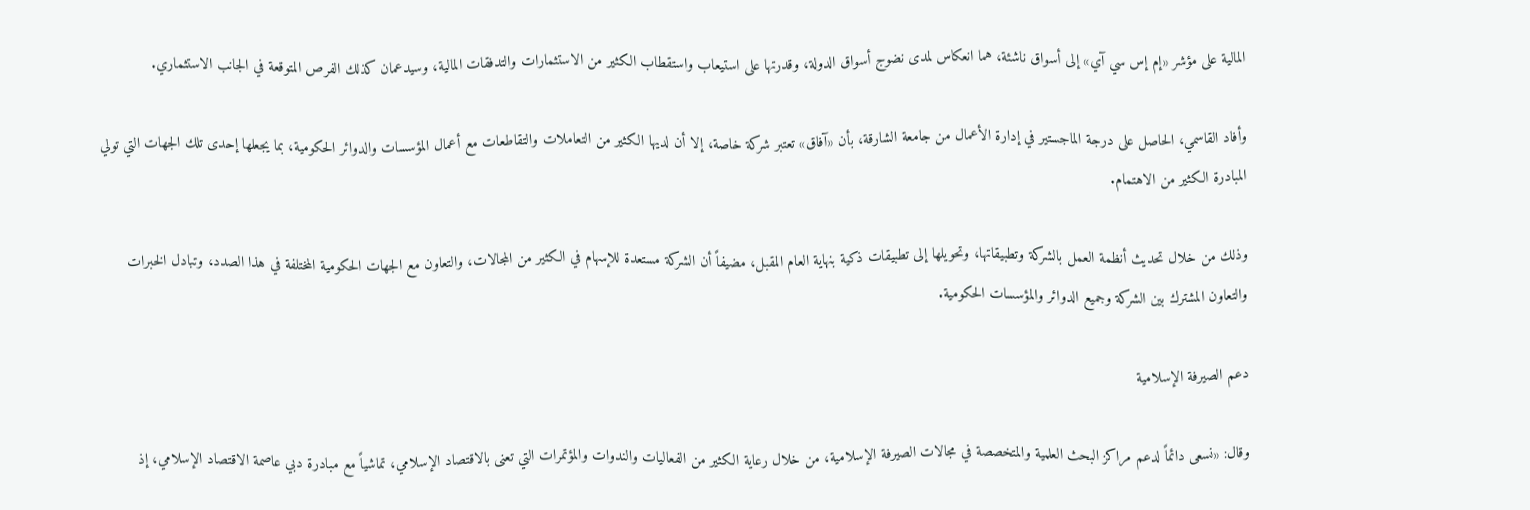المالية على مؤشر «إم إس سي آي» إلى أسواق ناشئة، هما انعكاس لمدى نضوج أسواق الدولة، وقدرتها على استيعاب واستقطاب الكثير من الاستثمارات والتدفقات المالية، وسيدعمان كذلك الفرص المتوقعة في الجانب الاستثماري.

وأفاد القاسمي، الحاصل على درجة الماجستير في إدارة الأعمال من جامعة الشارقة، بأن «آفاق» تعتبر شركة خاصة، إلا أن لديها الكثير من التعاملات والتقاطعات مع أعمال المؤسسات والدوائر الحكومية، بما يجعلها إحدى تلك الجهات التي تولي المبادرة الكثير من الاهتمام.

وذلك من خلال تحديث أنظمة العمل بالشركة وتطبيقاتها، وتحويلها إلى تطبيقات ذكية بنهاية العام المقبل، مضيفاً أن الشركة مستعدة للإسهام في الكثير من المجالات، والتعاون مع الجهات الحكومية المختلفة في هذا الصدد، وتبادل الخبرات والتعاون المشترك بين الشركة وجميع الدوائر والمؤسسات الحكومية.

دعم الصيرفة الإسلامية

وقال: «نسعى دائماً لدعم مراكز البحث العلمية والمتخصصة في مجالات الصيرفة الإسلامية، من خلال رعاية الكثير من الفعاليات والندوات والمؤتمرات التي تعنى بالاقتصاد الإسلامي، تماشياً مع مبادرة دبي عاصمة الاقتصاد الإسلامي، إذ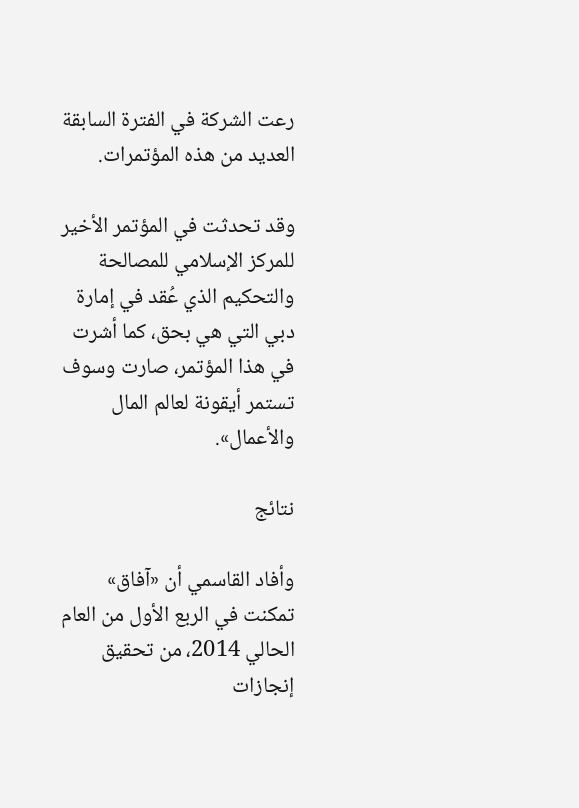رعت الشركة في الفترة السابقة العديد من هذه المؤتمرات.

وقد تحدثت في المؤتمر الأخير للمركز الإسلامي للمصالحة والتحكيم الذي عُقد في إمارة دبي التي هي بحق، كما أشرت في هذا المؤتمر، صارت وسوف تستمر أيقونة لعالم المال والأعمال».

نتائج

وأفاد القاسمي أن «آفاق» تمكنت في الربع الأول من العام الحالي 2014، من تحقيق إنجازات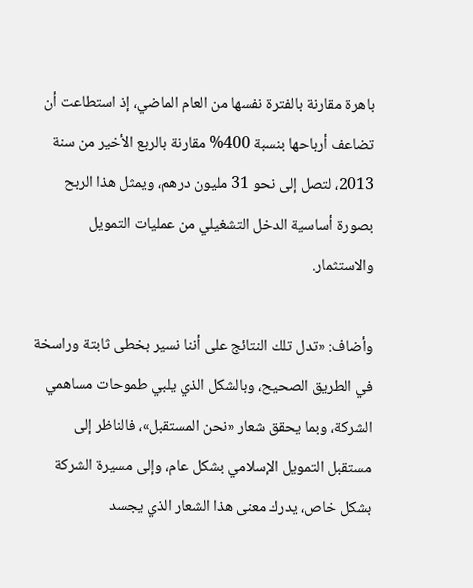باهرة مقارنة بالفترة نفسها من العام الماضي، إذ استطاعت أن تضاعف أرباحها بنسبة 400% مقارنة بالربع الأخير من سنة 2013، لتصل إلى نحو 31 مليون درهم، ويمثل هذا الربح بصورة أساسية الدخل التشغيلي من عمليات التمويل والاستثمار.

وأضاف: «تدل تلك النتائج على أننا نسير بخطى ثابتة وراسخة في الطريق الصحيح، وبالشكل الذي يلبي طموحات مساهمي الشركة، وبما يحقق شعار «نحن المستقبل»، فالناظر إلى مستقبل التمويل الإسلامي بشكل عام، وإلى مسيرة الشركة بشكل خاص، يدرك معنى هذا الشعار الذي يجسد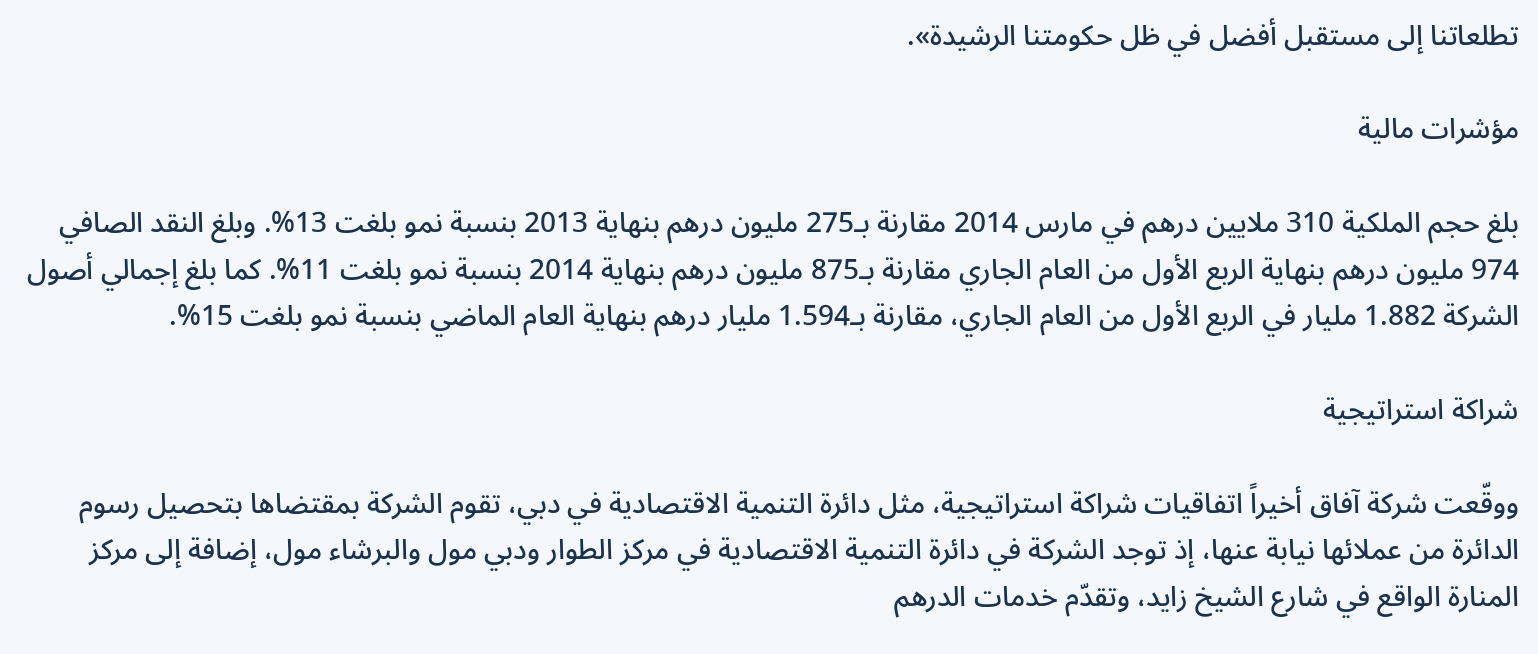تطلعاتنا إلى مستقبل أفضل في ظل حكومتنا الرشيدة».

مؤشرات مالية

بلغ حجم الملكية 310 ملايين درهم في مارس 2014 مقارنة بـ275 مليون درهم بنهاية 2013 بنسبة نمو بلغت 13%. وبلغ النقد الصافي 974 مليون درهم بنهاية الربع الأول من العام الجاري مقارنة بـ875 مليون درهم بنهاية 2014 بنسبة نمو بلغت 11%. كما بلغ إجمالي أصول الشركة 1.882 مليار في الربع الأول من العام الجاري، مقارنة بـ1.594 مليار درهم بنهاية العام الماضي بنسبة نمو بلغت 15%.

شراكة استراتيجية

ووقّعت شركة آفاق أخيراً اتفاقيات شراكة استراتيجية، مثل دائرة التنمية الاقتصادية في دبي، تقوم الشركة بمقتضاها بتحصيل رسوم الدائرة من عملائها نيابة عنها، إذ توجد الشركة في دائرة التنمية الاقتصادية في مركز الطوار ودبي مول والبرشاء مول، إضافة إلى مركز المنارة الواقع في شارع الشيخ زايد، وتقدّم خدمات الدرهم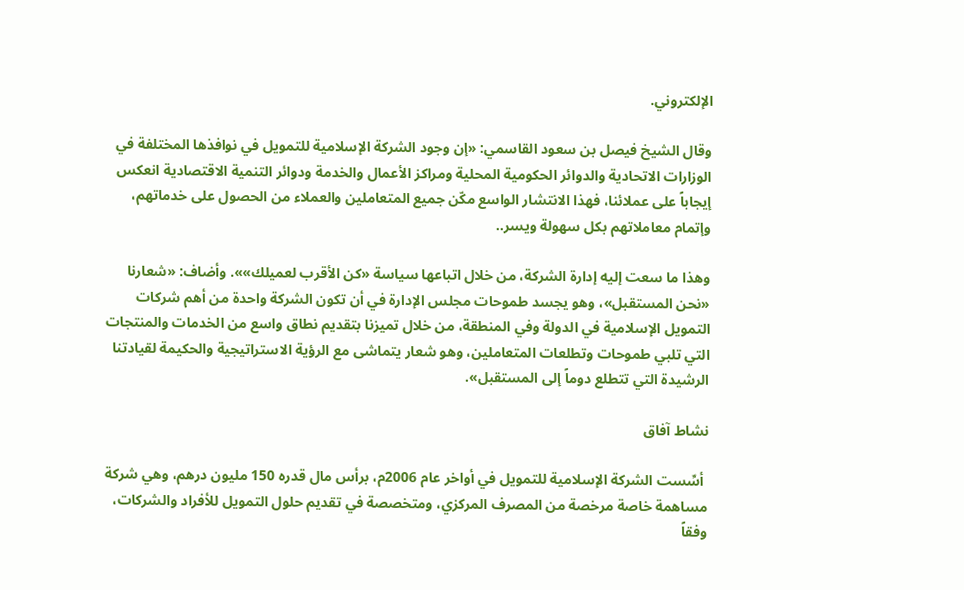الإلكتروني.

وقال الشيخ فيصل بن سعود القاسمي: «إن وجود الشركة الإسلامية للتمويل في نوافذها المختلفة في الوزارات الاتحادية والدوائر الحكومية المحلية ومراكز الأعمال والخدمة ودوائر التنمية الاقتصادية انعكس إيجاباً على عملائنا، فهذا الانتشار الواسع مكّن جميع المتعاملين والعملاء من الحصول على خدماتهم، وإتمام معاملاتهم بكل سهولة ويسر..

وهذا ما سعت إليه إدارة الشركة، من خلال اتباعها سياسة «كن الأقرب لعميلك»». وأضاف: «شعارنا «نحن المستقبل»، وهو يجسد طموحات مجلس الإدارة في أن تكون الشركة واحدة من أهم شركات التمويل الإسلامية في الدولة وفي المنطقة، من خلال تميزنا بتقديم نطاق واسع من الخدمات والمنتجات التي تلبي طموحات وتطلعات المتعاملين، وهو شعار يتماشى مع الرؤية الاستراتيجية والحكيمة لقيادتنا الرشيدة التي تتطلع دوماً إلى المستقبل».

نشاط آفاق

 أسِّست الشركة الإسلامية للتمويل في أواخر عام 2006م، برأس مال قدره 150 مليون درهم، وهي شركة مساهمة خاصة مرخصة من المصرف المركزي، ومتخصصة في تقديم حلول التمويل للأفراد والشركات، وفقاً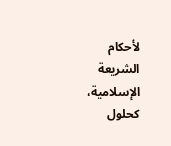لأحكام الشريعة الإسلامية، كحلول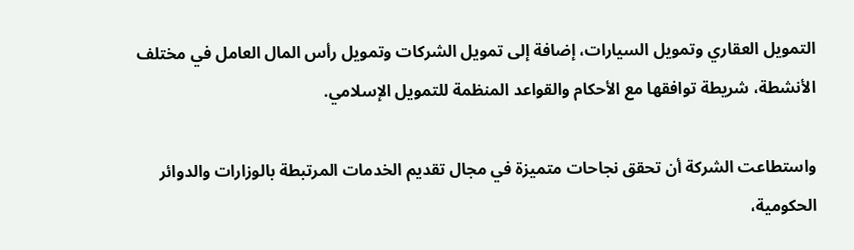التمويل العقاري وتمويل السيارات، إضافة إلى تمويل الشركات وتمويل رأس المال العامل في مختلف الأنشطة، شريطة توافقها مع الأحكام والقواعد المنظمة للتمويل الإسلامي.

واستطاعت الشركة أن تحقق نجاحات متميزة في مجال تقديم الخدمات المرتبطة بالوزارات والدوائر الحكومية،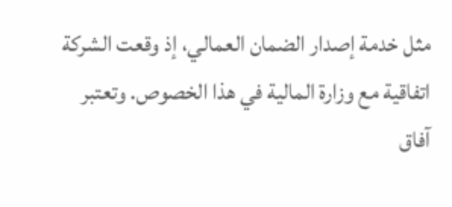مثل خدمة إصدار الضمان العمالي، إذ وقعت الشركة اتفاقية مع وزارة المالية في هذا الخصوص. وتعتبر آفاق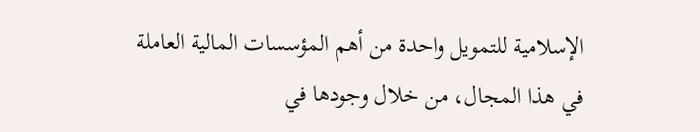الإسلامية للتمويل واحدة من أهم المؤسسات المالية العاملة في هذا المجال، من خلال وجودها في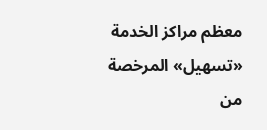معظم مراكز الخدمة «تسهيل» المرخصة من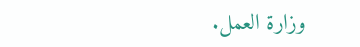وزارة العمل.